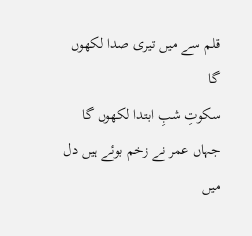قلم سے میں تیری صدا لکھوں گا
سکوتِ شبِ ابتدا لکھوں گا
جہاں عمر نے زخم بوئے ہیں دل میں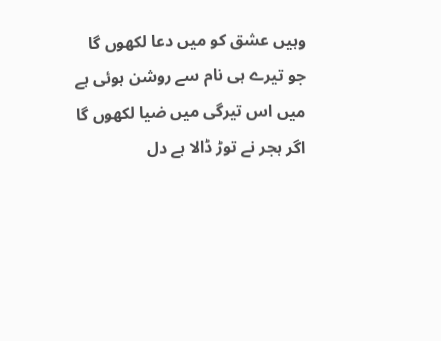وہیں عشق کو میں دعا لکھوں گا
جو تیرے ہی نام سے روشن ہوئی ہے
میں اس تیرگی میں ضیا لکھوں گا
اگر ہجر نے توڑ ڈالا ہے دل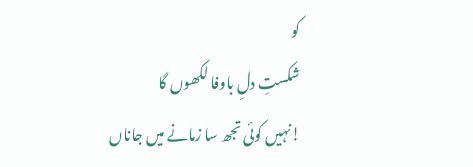کو
شکستِ دلِ باوفا لکھوں گا
!نہیں کوئی تجھ سا زمانے میں جاناں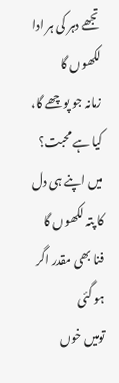تجھے دہر کی ہر ادا لکھوں گا
زمانہ جو پوچھے گا، کیا ہے محبت؟
میں اپنے ہی دل کا پتہ لکھوں گا
فنا بھی مقدر اگر ہو گئی
تومیں خوں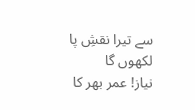سے تیرا نقشِ پا لکھوں گا
نیاز! عمر بھر کا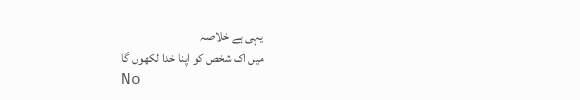یہی ہے خلاصہ
میں اک شخص کو اپنا خدا لکھوں گا
No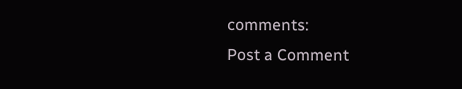comments:
Post a Comment